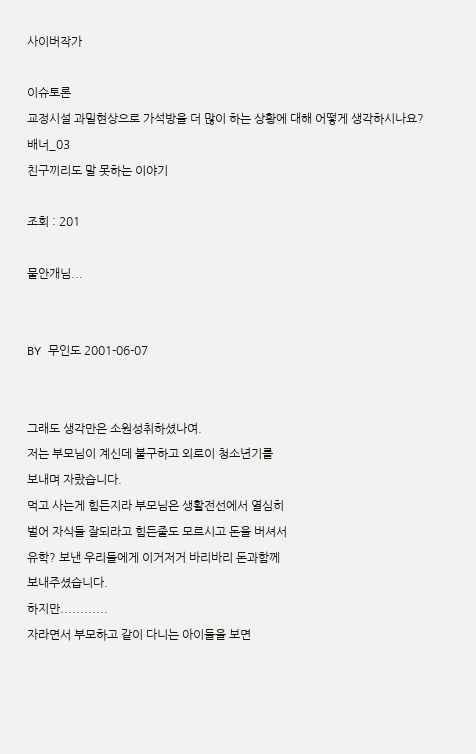사이버작가

이슈토론
교정시설 과밀현상으로 가석방을 더 많이 하는 상황에 대해 어떻게 생각하시나요?
배너_03
친구끼리도 말 못하는 이야기

조회 : 201

물안개님...


BY 무인도 2001-06-07


그래도 생각만은 소원성취하셨나여.
저는 부모님이 계신데 불구하고 외로이 청소년기를
보내며 자랐습니다.
먹고 사는게 힘든지라 부모님은 생활전선에서 열심히
벌어 자식들 잘되라고 힘든줄도 모르시고 돈을 버셔서
유학? 보낸 우리들에게 이거저거 바리바리 돈과함께
보내주셨습니다.
하지만............
자라면서 부모하고 같이 다니는 아이들을 보면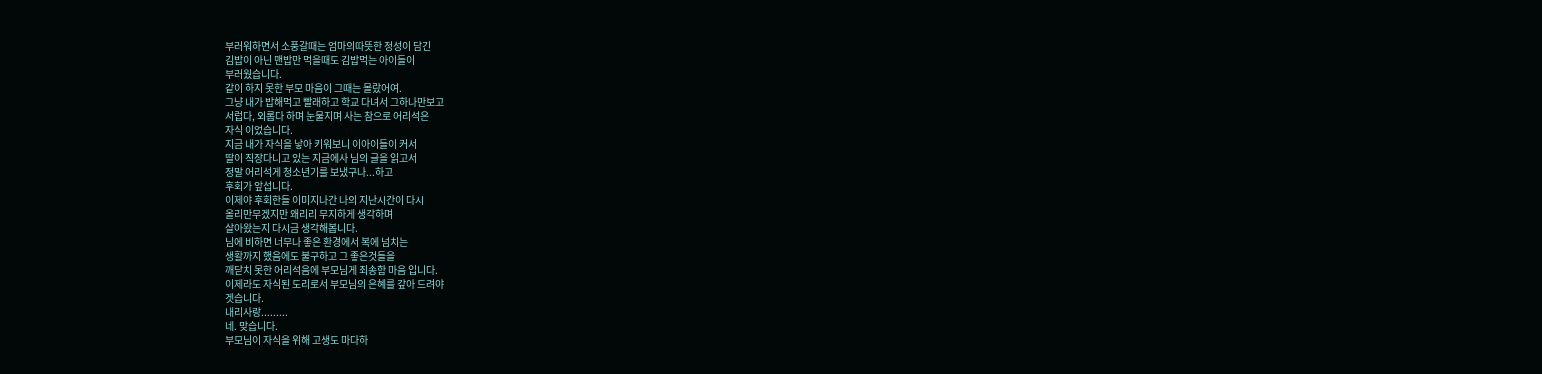부러워하면서 소풍갈때는 엄마의따뜻한 정성이 담긴
김밥이 아닌 맨밥만 먹을때도 김밥먹는 아이들이
부러웠습니다.
같이 하지 못한 부모 마음이 그때는 몰랐어여.
그냥 내가 밥해먹고 빨래하고 학교 다녀서 그하나만보고
서럽다, 외롭다 하며 눈물지며 사는 참으로 어리석은
자식 이었습니다.
지금 내가 자식을 낳아 키워보니 이아이들이 커서
딸이 직장다니고 있는 지금에사 님의 글을 읽고서
정말 어리석게 청소년기를 보냈구나...하고
후회가 앞섭니다.
이제야 후회한들 이미지나간 나의 지난시간이 다시
올리만무겠지만 왜리리 무지하게 생각하며
살아왔는지 다시금 생각해봅니다.
님에 비하면 너무나 좋은 환경에서 복에 넘치는
생활까지 했음에도 불구하고 그 좋은것들을
깨닫치 못한 어리석음에 부모님게 죄송함 마음 입니다.
이제라도 자식된 도리로서 부모님의 은혜를 갚아 드려야
겟습니다.
내리사랑.........
네. 맞습니다.
부모님이 자식을 위해 고생도 마다하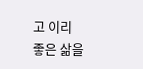고 이리
좋은 삶을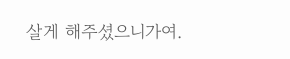살게 해주셨으니가여.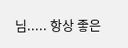님..... 항상 좋은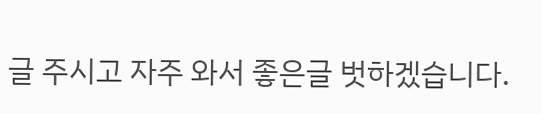글 주시고 자주 와서 좋은글 벗하겠습니다.